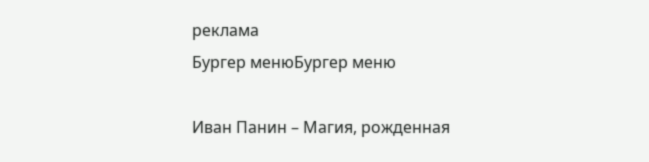реклама
Бургер менюБургер меню

Иван Панин – Магия, рожденная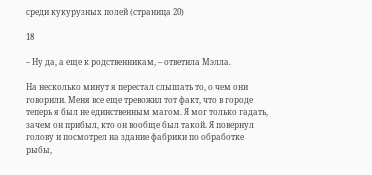среди кукурузных полей (страница 20)

18

– Ну да, а еще к родственникам, – ответила Мэлла.

На несколько минут я перестал слышать то, о чем они говорили. Меня все еще тревожил тот факт, что в городе теперь я был не единственным магом. Я мог только гадать, зачем он прибыл, кто он вообще был такой. Я повернул голову и посмотрел на здание фабрики по обработке рыбы,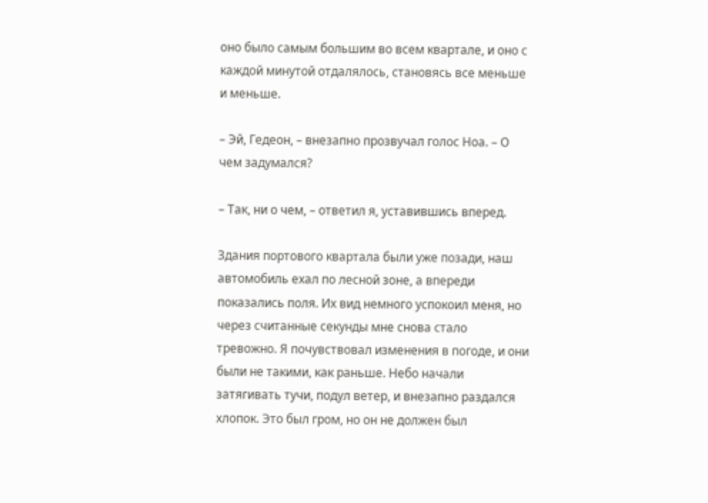оно было самым большим во всем квартале, и оно с каждой минутой отдалялось, становясь все меньше и меньше.

– Эй, Гедеон, – внезапно прозвучал голос Ноа. – О чем задумался?

– Так, ни о чем, – ответил я, уставившись вперед.

Здания портового квартала были уже позади, наш автомобиль ехал по лесной зоне, а впереди показались поля. Их вид немного успокоил меня, но через считанные секунды мне снова стало тревожно. Я почувствовал изменения в погоде, и они были не такими, как раньше. Небо начали затягивать тучи, подул ветер, и внезапно раздался хлопок. Это был гром, но он не должен был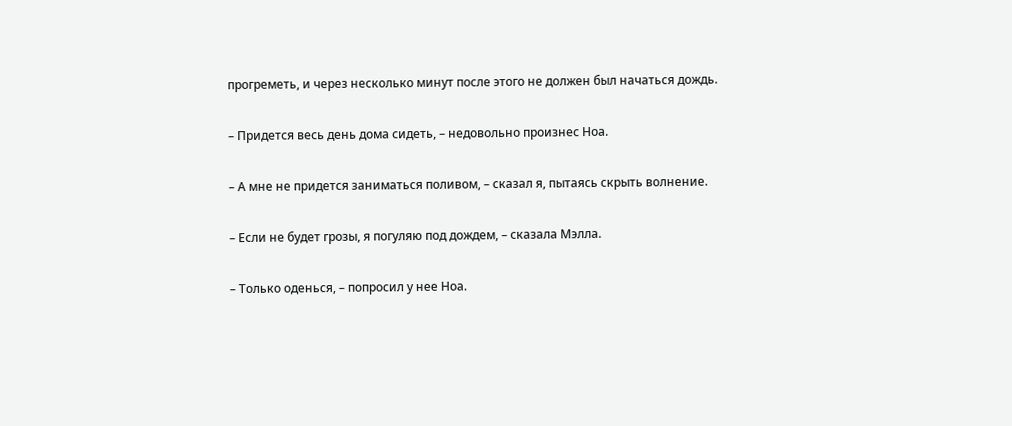прогреметь, и через несколько минут после этого не должен был начаться дождь.

– Придется весь день дома сидеть, – недовольно произнес Ноа.

– А мне не придется заниматься поливом, – сказал я, пытаясь скрыть волнение.

– Если не будет грозы, я погуляю под дождем, – сказала Мэлла.

– Только оденься, – попросил у нее Ноа.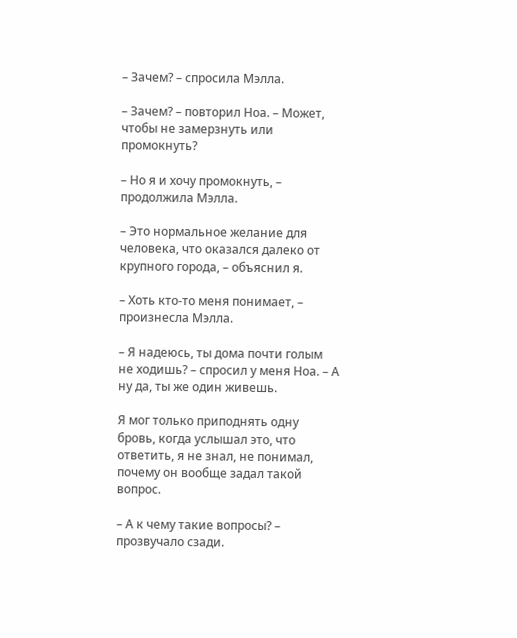– Зачем? – спросила Мэлла.

– Зачем? – повторил Ноа. – Может, чтобы не замерзнуть или промокнуть?

– Но я и хочу промокнуть, – продолжила Мэлла.

– Это нормальное желание для человека, что оказался далеко от крупного города, – объяснил я.

– Хоть кто-то меня понимает, – произнесла Мэлла.

– Я надеюсь, ты дома почти голым не ходишь? – спросил у меня Ноа. – А ну да, ты же один живешь.

Я мог только приподнять одну бровь, когда услышал это, что ответить, я не знал, не понимал, почему он вообще задал такой вопрос.

– А к чему такие вопросы? – прозвучало сзади.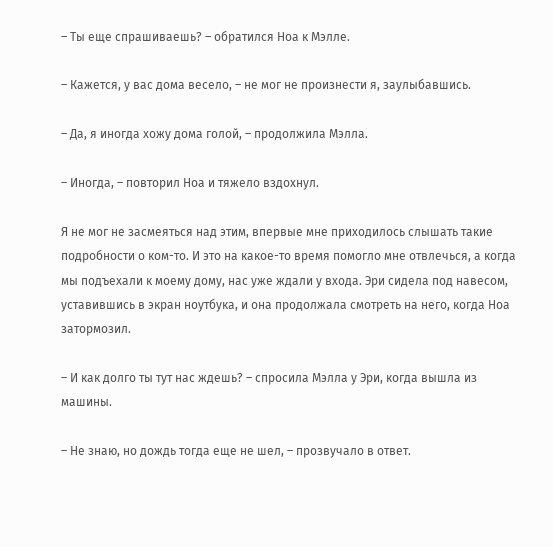– Ты еще спрашиваешь? – обратился Ноа к Мэлле.

– Кажется, у вас дома весело, – не мог не произнести я, заулыбавшись.

– Да, я иногда хожу дома голой, – продолжила Мэлла.

– Иногда, – повторил Ноа и тяжело вздохнул.

Я не мог не засмеяться над этим, впервые мне приходилось слышать такие подробности о ком-то. И это на какое-то время помогло мне отвлечься, а когда мы подъехали к моему дому, нас уже ждали у входа. Эри сидела под навесом, уставившись в экран ноутбука, и она продолжала смотреть на него, когда Ноа затормозил.

– И как долго ты тут нас ждешь? – спросила Мэлла у Эри, когда вышла из машины.

– Не знаю, но дождь тогда еще не шел, – прозвучало в ответ.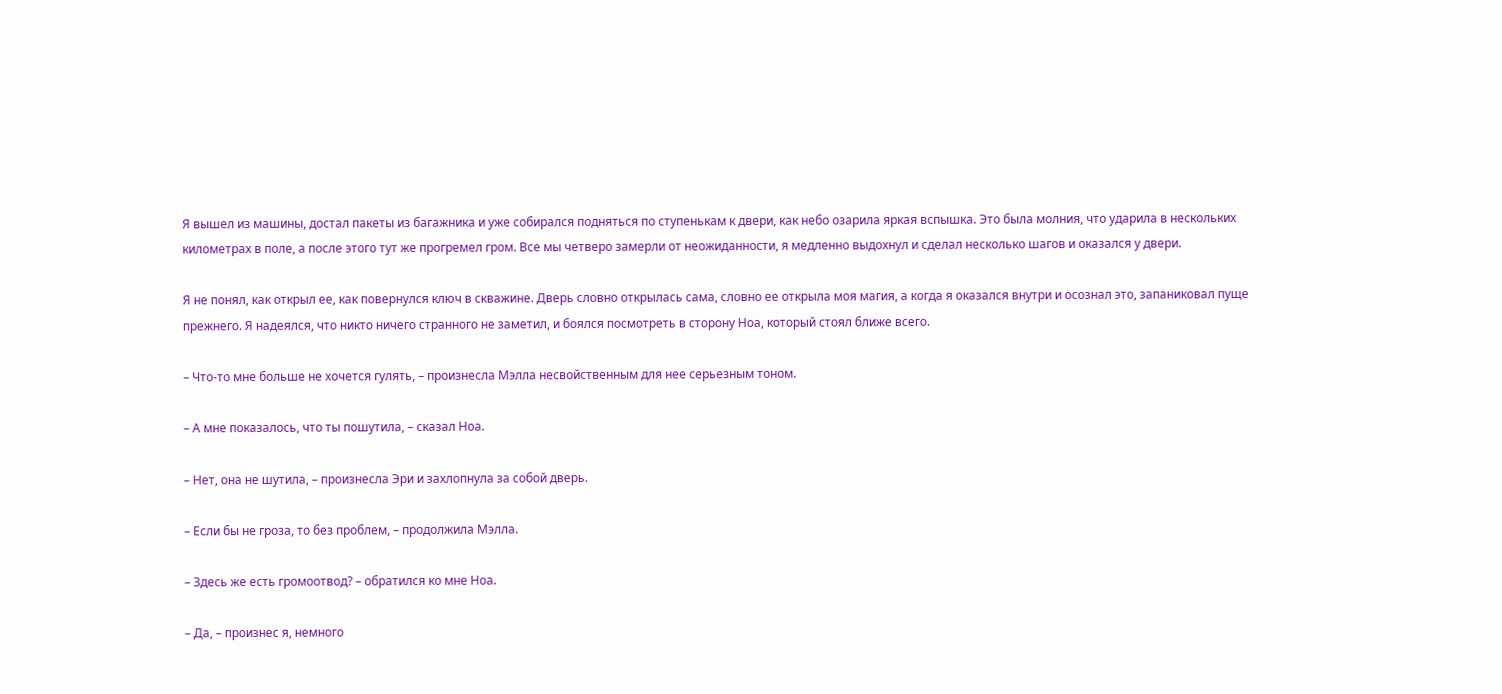Я вышел из машины, достал пакеты из багажника и уже собирался подняться по ступенькам к двери, как небо озарила яркая вспышка. Это была молния, что ударила в нескольких километрах в поле, а после этого тут же прогремел гром. Все мы четверо замерли от неожиданности, я медленно выдохнул и сделал несколько шагов и оказался у двери.

Я не понял, как открыл ее, как повернулся ключ в скважине. Дверь словно открылась сама, словно ее открыла моя магия, а когда я оказался внутри и осознал это, запаниковал пуще прежнего. Я надеялся, что никто ничего странного не заметил, и боялся посмотреть в сторону Ноа, который стоял ближе всего.

– Что-то мне больше не хочется гулять, – произнесла Мэлла несвойственным для нее серьезным тоном.

– А мне показалось, что ты пошутила, – сказал Ноа.

– Нет, она не шутила, – произнесла Эри и захлопнула за собой дверь.

– Если бы не гроза, то без проблем, – продолжила Мэлла.

– Здесь же есть громоотвод? – обратился ко мне Ноа.

– Да, – произнес я, немного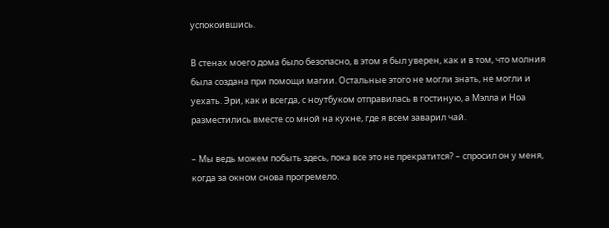успокоившись.

В стенах моего дома было безопасно, в этом я был уверен, как и в том, что молния была создана при помощи магии. Остальные этого не могли знать, не могли и уехать. Эри, как и всегда, с ноутбуком отправилась в гостиную, а Мэлла и Ноа разместились вместе со мной на кухне, где я всем заварил чай.

– Мы ведь можем побыть здесь, пока все это не прекратится? – спросил он у меня, когда за окном снова прогремело.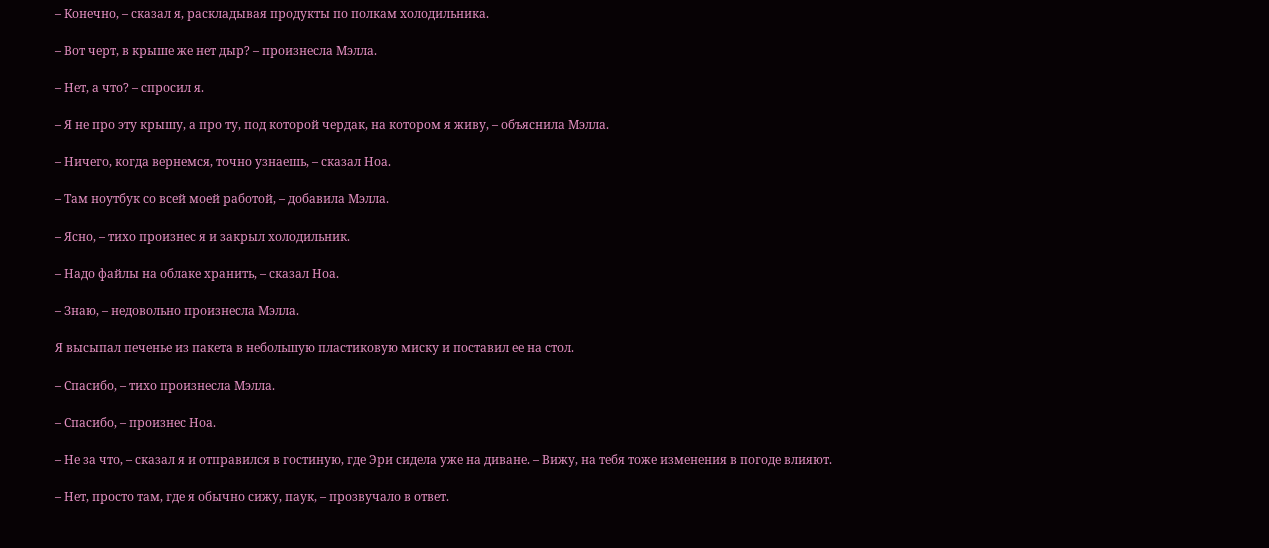– Конечно, – сказал я, раскладывая продукты по полкам холодильника.

– Вот черт, в крыше же нет дыр? – произнесла Мэлла.

– Нет, а что? – спросил я.

– Я не про эту крышу, а про ту, под которой чердак, на котором я живу, – объяснила Мэлла.

– Ничего, когда вернемся, точно узнаешь, – сказал Ноа.

– Там ноутбук со всей моей работой, – добавила Мэлла.

– Ясно, – тихо произнес я и закрыл холодильник.

– Надо файлы на облаке хранить, – сказал Ноа.

– Знаю, – недовольно произнесла Мэлла.

Я высыпал печенье из пакета в небольшую пластиковую миску и поставил ее на стол.

– Спасибо, – тихо произнесла Мэлла.

– Спасибо, – произнес Ноа.

– Не за что, – сказал я и отправился в гостиную, где Эри сидела уже на диване. – Вижу, на тебя тоже изменения в погоде влияют.

– Нет, просто там, где я обычно сижу, паук, – прозвучало в ответ.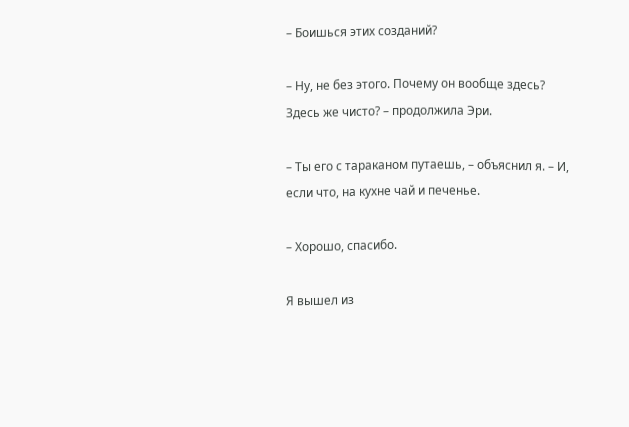– Боишься этих созданий?

– Ну, не без этого. Почему он вообще здесь? Здесь же чисто? – продолжила Эри.

– Ты его с тараканом путаешь, – объяснил я. – И, если что, на кухне чай и печенье.

– Хорошо, спасибо.

Я вышел из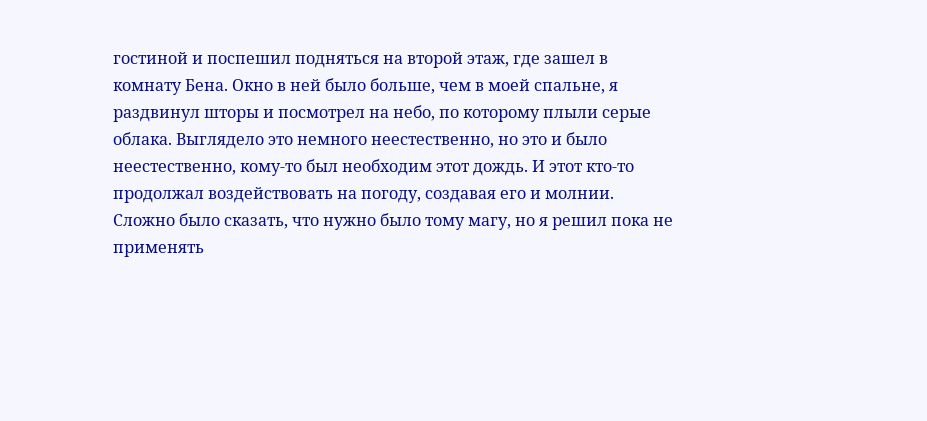гостиной и поспешил подняться на второй этаж, где зашел в комнату Бена. Окно в ней было больше, чем в моей спальне, я раздвинул шторы и посмотрел на небо, по которому плыли серые облака. Выглядело это немного неестественно, но это и было неестественно, кому-то был необходим этот дождь. И этот кто-то продолжал воздействовать на погоду, создавая его и молнии. Сложно было сказать, что нужно было тому магу, но я решил пока не применять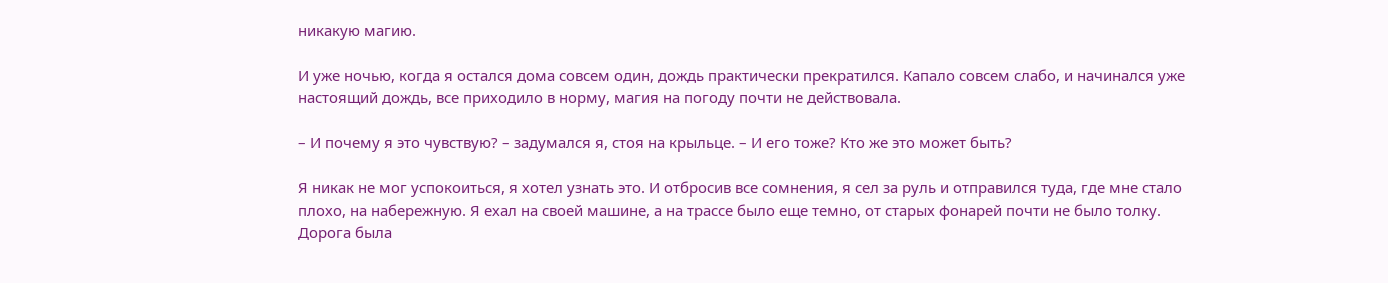никакую магию.

И уже ночью, когда я остался дома совсем один, дождь практически прекратился. Капало совсем слабо, и начинался уже настоящий дождь, все приходило в норму, магия на погоду почти не действовала.

– И почему я это чувствую? – задумался я, стоя на крыльце. – И его тоже? Кто же это может быть?

Я никак не мог успокоиться, я хотел узнать это. И отбросив все сомнения, я сел за руль и отправился туда, где мне стало плохо, на набережную. Я ехал на своей машине, а на трассе было еще темно, от старых фонарей почти не было толку. Дорога была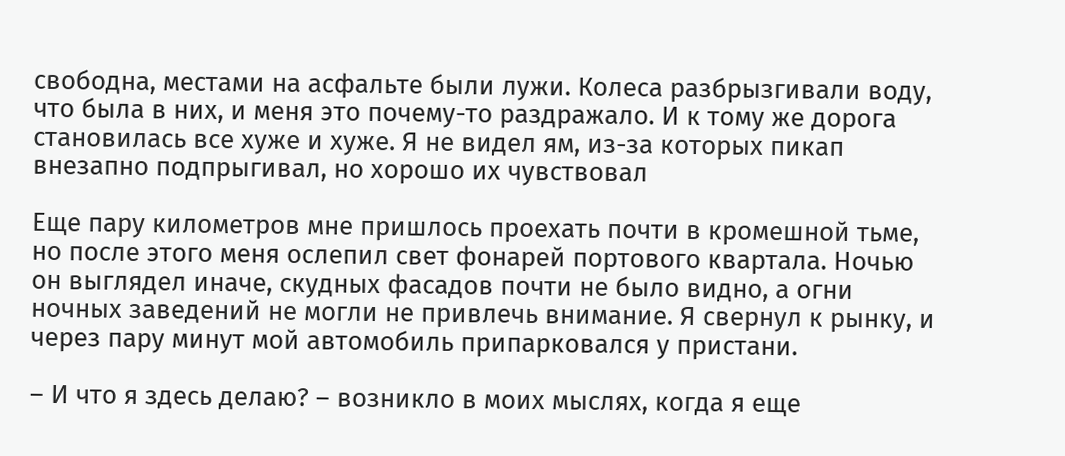свободна, местами на асфальте были лужи. Колеса разбрызгивали воду, что была в них, и меня это почему-то раздражало. И к тому же дорога становилась все хуже и хуже. Я не видел ям, из-за которых пикап внезапно подпрыгивал, но хорошо их чувствовал

Еще пару километров мне пришлось проехать почти в кромешной тьме, но после этого меня ослепил свет фонарей портового квартала. Ночью он выглядел иначе, скудных фасадов почти не было видно, а огни ночных заведений не могли не привлечь внимание. Я свернул к рынку, и через пару минут мой автомобиль припарковался у пристани.

– И что я здесь делаю? – возникло в моих мыслях, когда я еще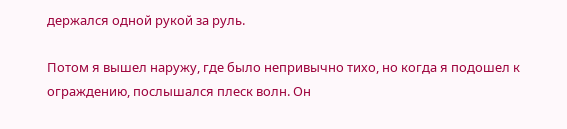держался одной рукой за руль.

Потом я вышел наружу, где было непривычно тихо, но когда я подошел к ограждению, послышался плеск волн. Он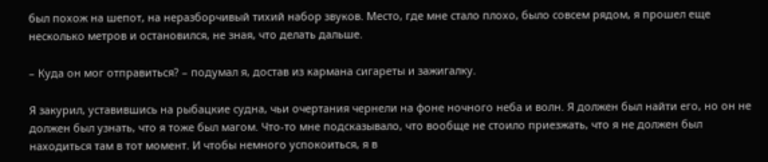был похож на шепот, на неразборчивый тихий набор звуков. Место, где мне стало плохо, было совсем рядом, я прошел еще несколько метров и остановился, не зная, что делать дальше.

– Куда он мог отправиться? – подумал я, достав из кармана сигареты и зажигалку.

Я закурил, уставившись на рыбацкие судна, чьи очертания чернели на фоне ночного неба и волн. Я должен был найти его, но он не должен был узнать, что я тоже был магом. Что-то мне подсказывало, что вообще не стоило приезжать, что я не должен был находиться там в тот момент. И чтобы немного успокоиться, я в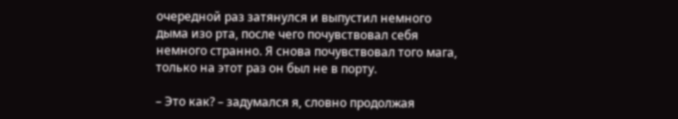очередной раз затянулся и выпустил немного дыма изо рта, после чего почувствовал себя немного странно. Я снова почувствовал того мага, только на этот раз он был не в порту.

– Это как? – задумался я, словно продолжая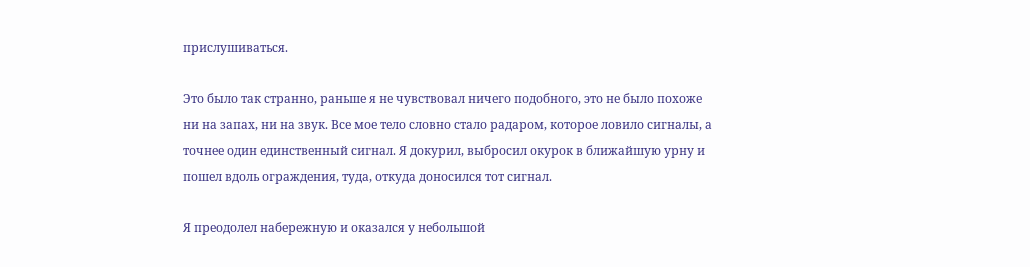прислушиваться.

Это было так странно, раньше я не чувствовал ничего подобного, это не было похоже ни на запах, ни на звук. Все мое тело словно стало радаром, которое ловило сигналы, а точнее один единственный сигнал. Я докурил, выбросил окурок в ближайшую урну и пошел вдоль ограждения, туда, откуда доносился тот сигнал.

Я преодолел набережную и оказался у небольшой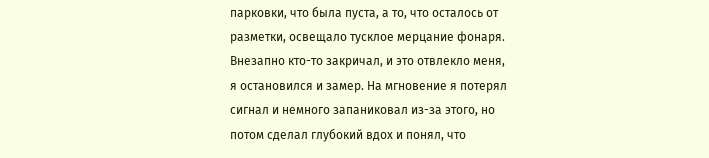парковки, что была пуста, а то, что осталось от разметки, освещало тусклое мерцание фонаря. Внезапно кто-то закричал, и это отвлекло меня, я остановился и замер. На мгновение я потерял сигнал и немного запаниковал из-за этого, но потом сделал глубокий вдох и понял, что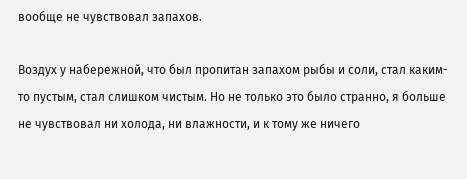вообще не чувствовал запахов.

Воздух у набережной, что был пропитан запахом рыбы и соли, стал каким-то пустым, стал слишком чистым. Но не только это было странно, я больше не чувствовал ни холода, ни влажности, и к тому же ничего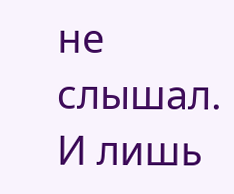не слышал. И лишь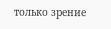только зрение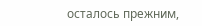осталось прежним,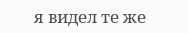я видел те же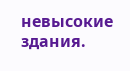невысокие здания.